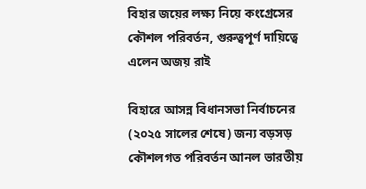বিহার জয়ের লক্ষ্য নিয়ে কংগ্রেসের কৌশল পরিবর্তন, গুরুত্বপূর্ণ দায়িত্বে এলেন অজয় রাই

বিহারে আসন্ন বিধানসভা নির্বাচনের (২০২৫ সালের শেষে) জন্য বড়সড় কৌশলগত পরিবর্তন আনল ভারতীয়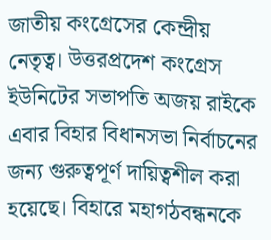জাতীয় কংগ্রেসের কেন্দ্রীয় নেতৃত্ব। উত্তরপ্রদেশ কংগ্রেস ইউনিটের সভাপতি অজয় রাইকে এবার বিহার বিধানসভা নির্বাচনের জন্য গুরুত্বপূর্ণ দায়িত্বশীল করা হয়েছে। বিহারে মহাগঠবন্ধনকে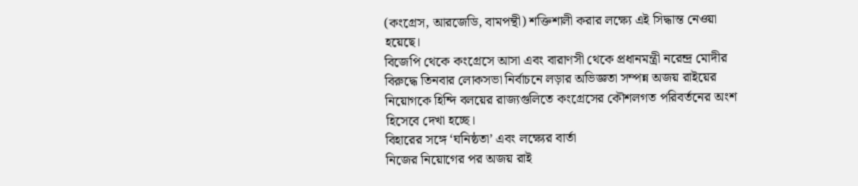(কংগ্রেস, আরজেডি, বামপন্থী) শক্তিশালী করার লক্ষ্যে এই সিদ্ধান্ত নেওয়া হয়েছে।
বিজেপি থেকে কংগ্রেসে আসা এবং বারাণসী থেকে প্রধানমন্ত্রী নরেন্দ্র মোদীর বিরুদ্ধে তিনবার লোকসভা নির্বাচনে লড়ার অভিজ্ঞতা সম্পন্ন অজয় রাইয়ের নিয়োগকে হিন্দি বলয়ের রাজ্যগুলিতে কংগ্রেসের কৌশলগত পরিবর্তনের অংশ হিসেবে দেখা হচ্ছে।
বিহারের সঙ্গে ‘ঘনিষ্ঠতা’ এবং লক্ষ্যের বার্তা
নিজের নিয়োগের পর অজয় রাই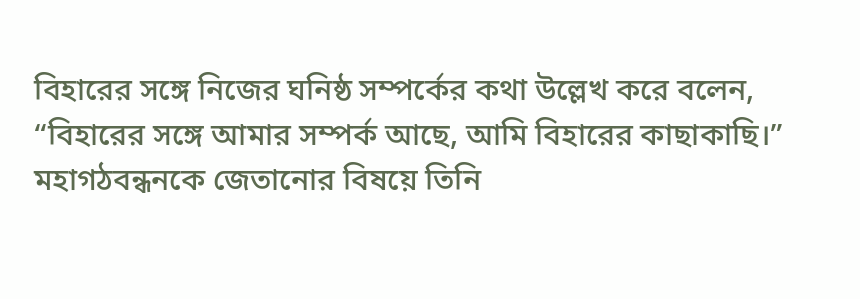বিহারের সঙ্গে নিজের ঘনিষ্ঠ সম্পর্কের কথা উল্লেখ করে বলেন, “বিহারের সঙ্গে আমার সম্পর্ক আছে, আমি বিহারের কাছাকাছি।” মহাগঠবন্ধনকে জেতানোর বিষয়ে তিনি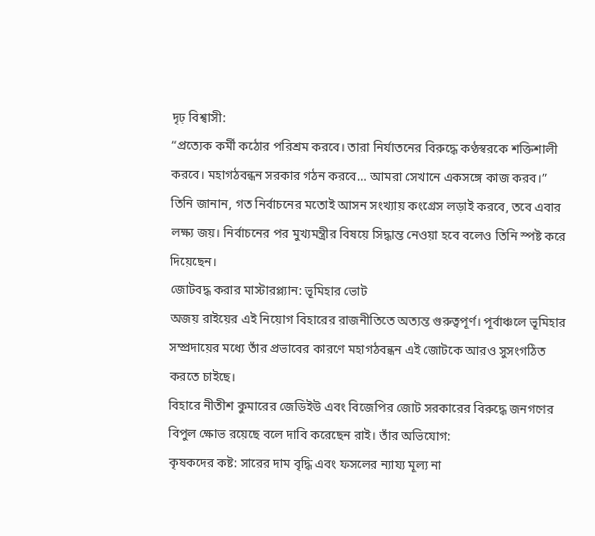দৃঢ় বিশ্বাসী:
“প্রত্যেক কর্মী কঠোর পরিশ্রম করবে। তারা নির্যাতনের বিরুদ্ধে কণ্ঠস্বরকে শক্তিশালী করবে। মহাগঠবন্ধন সরকার গঠন করবে… আমরা সেখানে একসঙ্গে কাজ করব।”
তিনি জানান, গত নির্বাচনের মতোই আসন সংখ্যায় কংগ্রেস লড়াই করবে, তবে এবার লক্ষ্য জয়। নির্বাচনের পর মুখ্যমন্ত্রীর বিষয়ে সিদ্ধান্ত নেওয়া হবে বলেও তিনি স্পষ্ট করে দিয়েছেন।
জোটবদ্ধ করার মাস্টারপ্ল্যান: ভূমিহার ভোট
অজয় রাইয়ের এই নিয়োগ বিহারের রাজনীতিতে অত্যন্ত গুরুত্বপূর্ণ। পূর্বাঞ্চলে ভূমিহার সম্প্রদায়ের মধ্যে তাঁর প্রভাবের কারণে মহাগঠবন্ধন এই জোটকে আরও সুসংগঠিত করতে চাইছে।
বিহারে নীতীশ কুমারের জেডিইউ এবং বিজেপির জোট সরকারের বিরুদ্ধে জনগণের বিপুল ক্ষোভ রয়েছে বলে দাবি করেছেন রাই। তাঁর অভিযোগ:
কৃষকদের কষ্ট: সারের দাম বৃদ্ধি এবং ফসলের ন্যায্য মূল্য না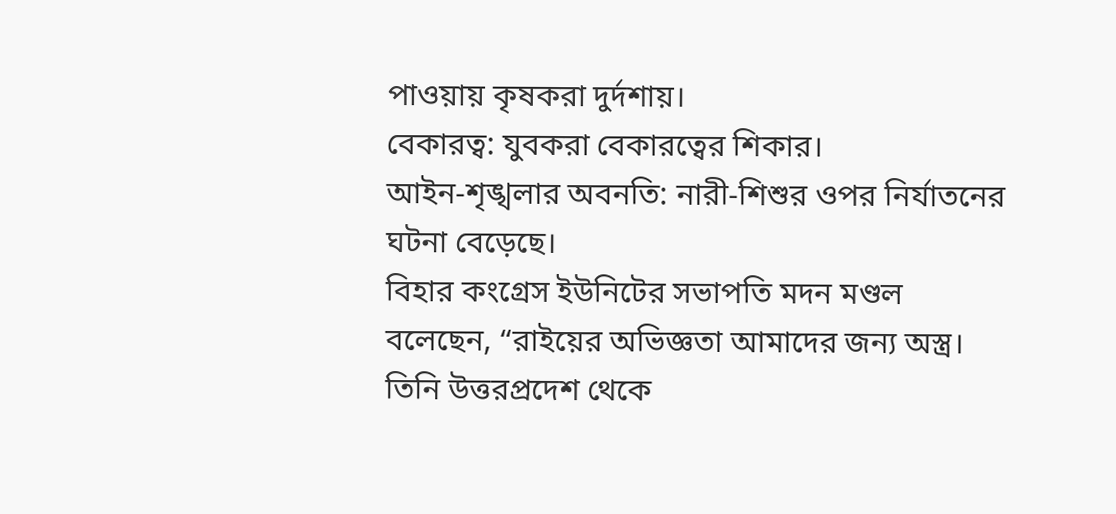পাওয়ায় কৃষকরা দুর্দশায়।
বেকারত্ব: যুবকরা বেকারত্বের শিকার।
আইন-শৃঙ্খলার অবনতি: নারী-শিশুর ওপর নির্যাতনের ঘটনা বেড়েছে।
বিহার কংগ্রেস ইউনিটের সভাপতি মদন মণ্ডল বলেছেন, “রাইয়ের অভিজ্ঞতা আমাদের জন্য অস্ত্র। তিনি উত্তরপ্রদেশ থেকে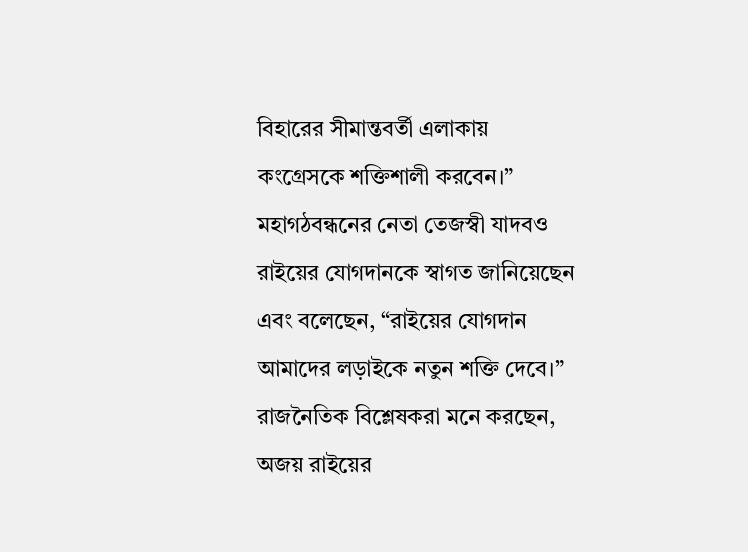বিহারের সীমান্তবর্তী এলাকায় কংগ্রেসকে শক্তিশালী করবেন।” মহাগঠবন্ধনের নেতা তেজস্বী যাদবও রাইয়ের যোগদানকে স্বাগত জানিয়েছেন এবং বলেছেন, “রাইয়ের যোগদান আমাদের লড়াইকে নতুন শক্তি দেবে।”
রাজনৈতিক বিশ্লেষকরা মনে করছেন, অজয় রাইয়ের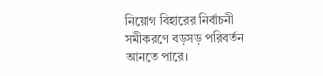নিয়োগ বিহারের নির্বাচনী সমীকরণে বড়সড় পরিবর্তন আনতে পারে।